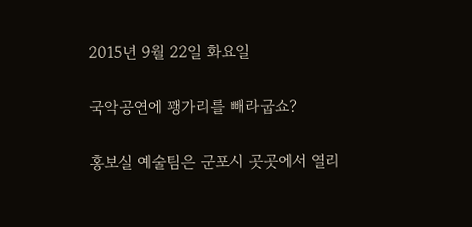2015년 9월 22일 화요일

국악공연에 꽹가리를 빼라굽쇼?

홍보실 예술팀은 군포시 곳곳에서 열리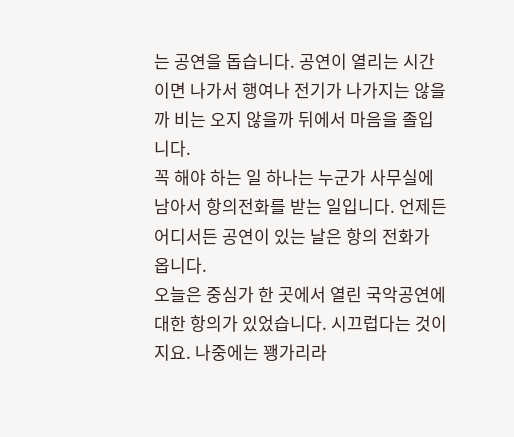는 공연을 돕습니다. 공연이 열리는 시간이면 나가서 행여나 전기가 나가지는 않을까 비는 오지 않을까 뒤에서 마음을 졸입니다.
꼭 해야 하는 일 하나는 누군가 사무실에 남아서 항의전화를 받는 일입니다. 언제든 어디서든 공연이 있는 날은 항의 전화가 옵니다.
오늘은 중심가 한 곳에서 열린 국악공연에 대한 항의가 있었습니다. 시끄럽다는 것이지요. 나중에는 꽹가리라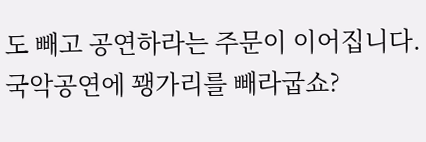도 빼고 공연하라는 주문이 이어집니다.
국악공연에 꽹가리를 빼라굽쇼?